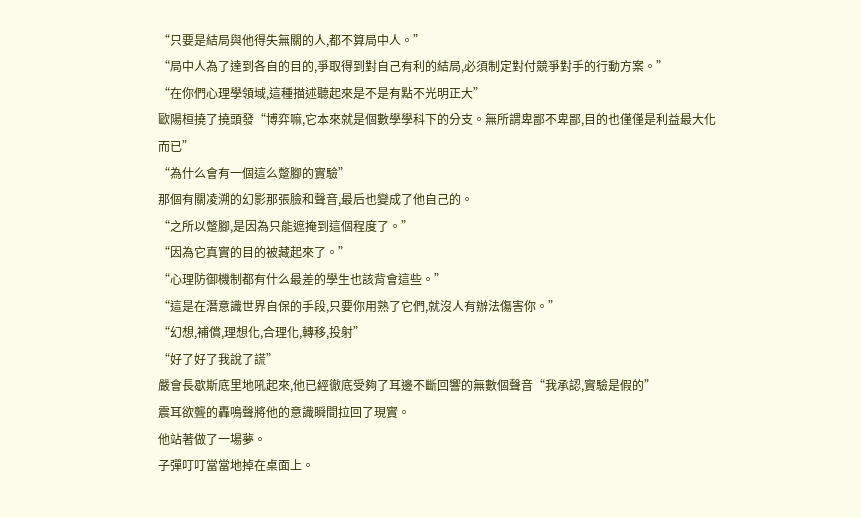“只要是結局與他得失無關的人,都不算局中人。”
“局中人為了達到各自的目的,爭取得到對自己有利的結局,必須制定對付競爭對手的行動方案。”
“在你們心理學領域,這種描述聽起來是不是有點不光明正大”
歐陽桓撓了撓頭發“博弈嘛,它本來就是個數學學科下的分支。無所謂卑鄙不卑鄙,目的也僅僅是利益最大化而已”
“為什么會有一個這么蹩腳的實驗”
那個有關凌溯的幻影那張臉和聲音,最后也變成了他自己的。
“之所以蹩腳,是因為只能遮掩到這個程度了。”
“因為它真實的目的被藏起來了。”
“心理防御機制都有什么最差的學生也該背會這些。”
“這是在潛意識世界自保的手段,只要你用熟了它們,就沒人有辦法傷害你。”
“幻想,補償,理想化,合理化,轉移,投射”
“好了好了我說了謊”
嚴會長歇斯底里地吼起來,他已經徹底受夠了耳邊不斷回響的無數個聲音“我承認,實驗是假的”
震耳欲聾的轟鳴聲將他的意識瞬間拉回了現實。
他站著做了一場夢。
子彈叮叮當當地掉在桌面上。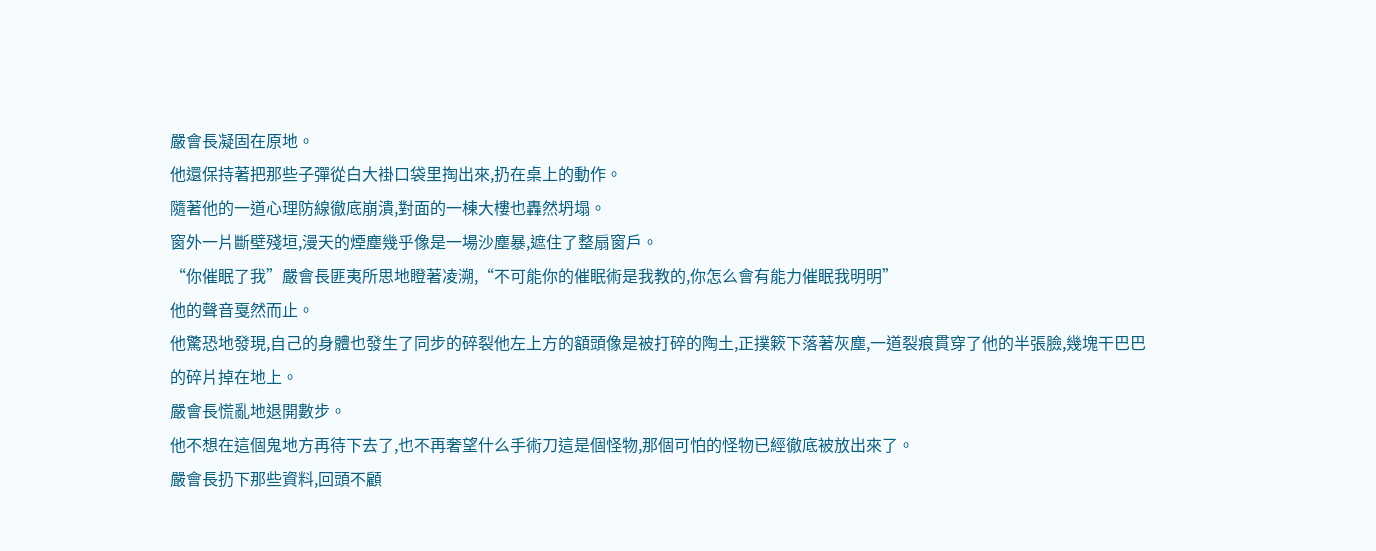嚴會長凝固在原地。
他還保持著把那些子彈從白大褂口袋里掏出來,扔在桌上的動作。
隨著他的一道心理防線徹底崩潰,對面的一棟大樓也轟然坍塌。
窗外一片斷壁殘垣,漫天的煙塵幾乎像是一場沙塵暴,遮住了整扇窗戶。
“你催眠了我”嚴會長匪夷所思地瞪著凌溯,“不可能你的催眠術是我教的,你怎么會有能力催眠我明明”
他的聲音戛然而止。
他驚恐地發現,自己的身體也發生了同步的碎裂他左上方的額頭像是被打碎的陶土,正撲簌下落著灰塵,一道裂痕貫穿了他的半張臉,幾塊干巴巴的碎片掉在地上。
嚴會長慌亂地退開數步。
他不想在這個鬼地方再待下去了,也不再奢望什么手術刀這是個怪物,那個可怕的怪物已經徹底被放出來了。
嚴會長扔下那些資料,回頭不顧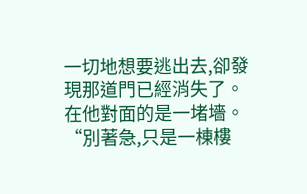一切地想要逃出去,卻發現那道門已經消失了。
在他對面的是一堵墻。
“別著急,只是一棟樓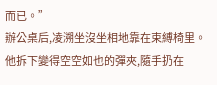而已。”
辦公桌后,凌溯坐沒坐相地靠在束縛椅里。
他拆下變得空空如也的彈夾,隨手扔在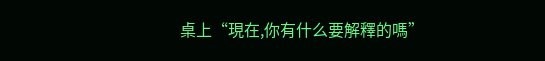桌上“現在,你有什么要解釋的嗎”